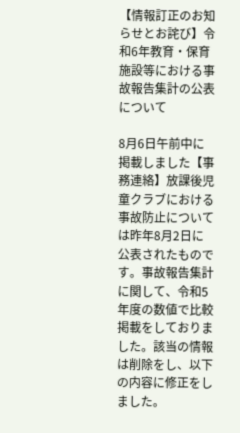【情報訂正のお知らせとお詫び】令和6年教育・保育施設等における事故報告集計の公表について

8月6日午前中に掲載しました【事務連絡】放課後児童クラブにおける事故防止については昨年8月2日に公表されたものです。事故報告集計に関して、令和5年度の数値で比較掲載をしておりました。該当の情報は削除をし、以下の内容に修正をしました。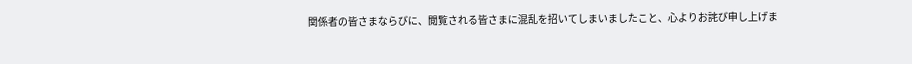関係者の皆さまならびに、閲覧される皆さまに混乱を招いてしまいましたこと、心よりお詫び申し上げま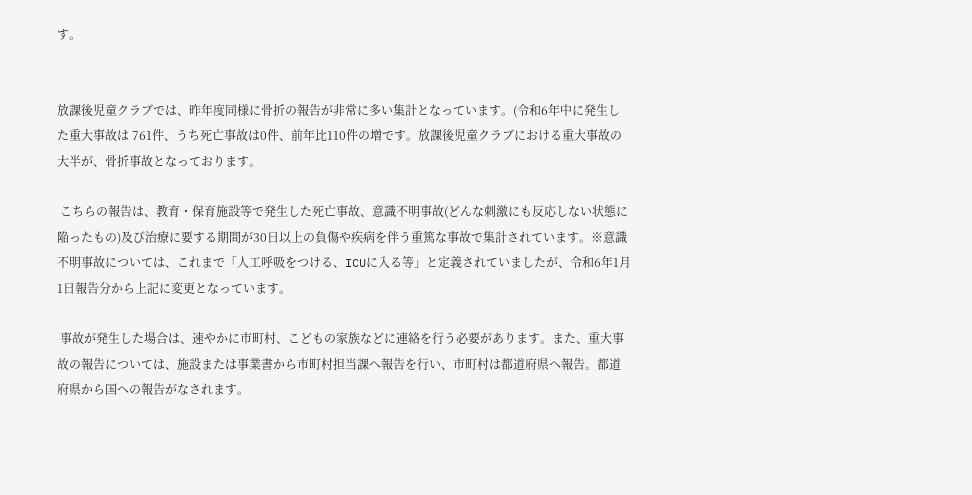す。


放課後児童クラブでは、昨年度同様に骨折の報告が非常に多い集計となっています。(令和6年中に発生した重大事故は 761件、うち死亡事故は0件、前年比110件の増です。放課後児童クラブにおける重大事故の大半が、骨折事故となっております。

 こちらの報告は、教育・保育施設等で発生した死亡事故、意識不明事故(どんな刺激にも反応しない状態に陥ったもの)及び治療に要する期間が30日以上の負傷や疾病を伴う重篤な事故で集計されています。※意識不明事故については、これまで「人工呼吸をつける、ICUに入る等」と定義されていましたが、令和6年1月1日報告分から上記に変更となっています。

 事故が発生した場合は、速やかに市町村、こどもの家族などに連絡を行う必要があります。また、重大事故の報告については、施設または事業書から市町村担当課へ報告を行い、市町村は都道府県へ報告。都道府県から国への報告がなされます。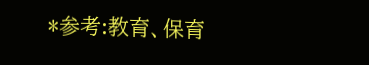*参考:教育、保育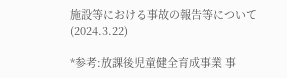施設等における事故の報告等について(2024.3.22)

*参考:放課後児童健全育成事業 事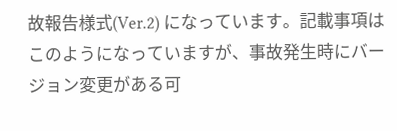故報告様式(Ver.2) になっています。記載事項はこのようになっていますが、事故発生時にバージョン変更がある可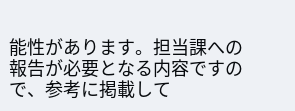能性があります。担当課への報告が必要となる内容ですので、参考に掲載して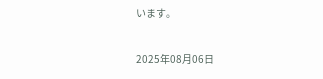います。

2025年08月06日